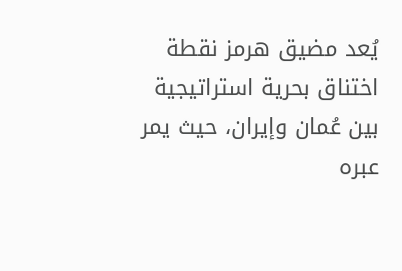يُعد مضيق هرمز نقطة اختناق بحرية استراتيجية بين عُمان وإيران، حيث يمر عبره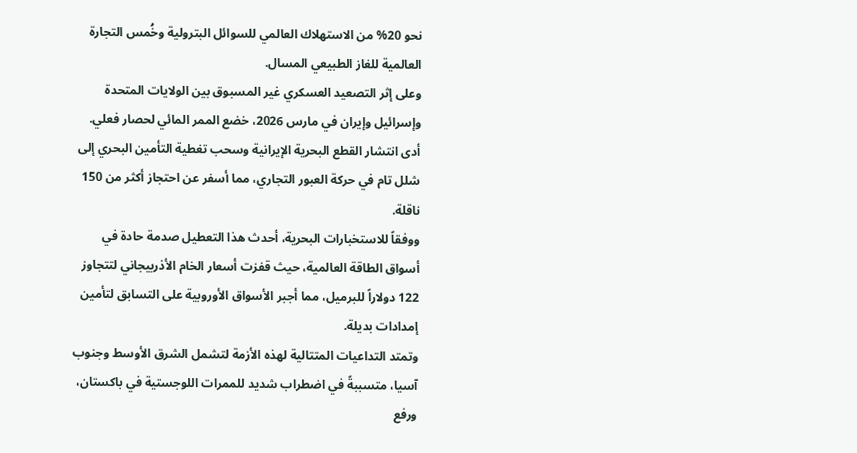نحو 20% من الاستهلاك العالمي للسوائل البترولية وخُمس التجارة العالمية للغاز الطبيعي المسال.
وعلى إثر التصعيد العسكري غير المسبوق بين الولايات المتحدة وإسرائيل وإيران في مارس 2026، خضع الممر المائي لحصار فعلي.
أدى انتشار القطع البحرية الإيرانية وسحب تغطية التأمين البحري إلى شلل تام في حركة العبور التجاري، مما أسفر عن احتجاز أكثر من 150 ناقلة.
ووفقاً للاستخبارات البحرية، أحدث هذا التعطيل صدمة حادة في أسواق الطاقة العالمية، حيث قفزت أسعار الخام الأذربيجاني لتتجاوز 122 دولاراً للبرميل، مما أجبر الأسواق الأوروبية على التسابق لتأمين إمدادات بديلة.
وتمتد التداعيات المتتالية لهذه الأزمة لتشمل الشرق الأوسط وجنوب آسيا، متسببةً في اضطراب شديد للممرات اللوجستية في باكستان، ورفع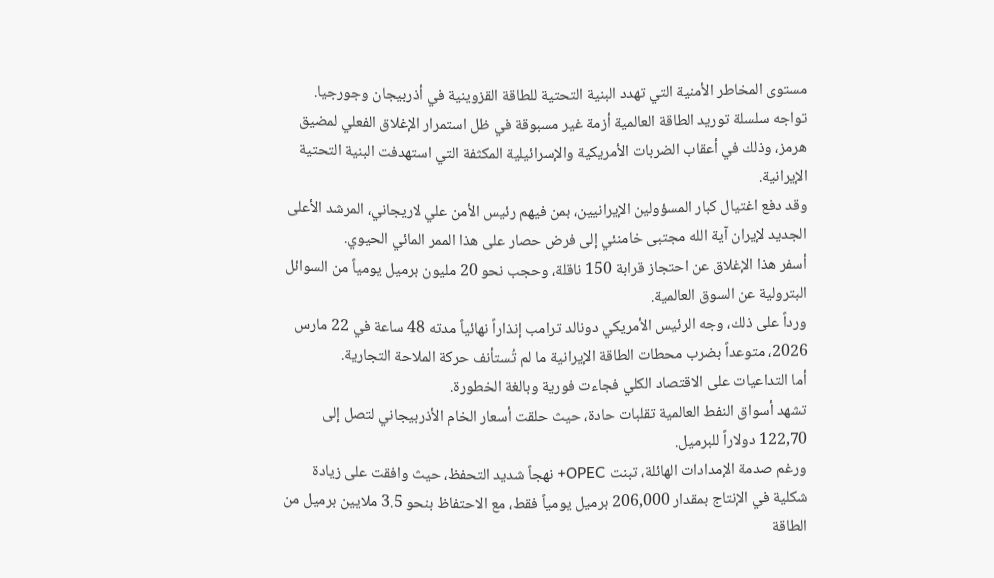مستوى المخاطر الأمنية التي تهدد البنية التحتية للطاقة القزوينية في أذربيجان وجورجيا.
تواجه سلسلة توريد الطاقة العالمية أزمة غير مسبوقة في ظل استمرار الإغلاق الفعلي لمضيق هرمز، وذلك في أعقاب الضربات الأمريكية والإسرائيلية المكثفة التي استهدفت البنية التحتية الإيرانية.
وقد دفع اغتيال كبار المسؤولين الإيرانيين، بمن فيهم رئيس الأمن علي لاريجاني، المرشد الأعلى الجديد لإيران آية الله مجتبى خامنئي إلى فرض حصار على هذا الممر المائي الحيوي.
أسفر هذا الإغلاق عن احتجاز قرابة 150 ناقلة، وحجب نحو 20 مليون برميل يومياً من السوائل البترولية عن السوق العالمية.
ورداً على ذلك، وجه الرئيس الأمريكي دونالد ترامب إنذاراً نهائياً مدته 48 ساعة في 22 مارس 2026، متوعداً بضرب محطات الطاقة الإيرانية ما لم تُستأنف حركة الملاحة التجارية.
أما التداعيات على الاقتصاد الكلي فجاءت فورية وبالغة الخطورة.
تشهد أسواق النفط العالمية تقلبات حادة، حيث حلقت أسعار الخام الأذربيجاني لتصل إلى 122,70 دولاراً للبرميل.
ورغم صدمة الإمدادات الهائلة، تبنت OPEC+ نهجاً شديد التحفظ، حيث وافقت على زيادة شكلية في الإنتاج بمقدار 206,000 برميل يومياً فقط، مع الاحتفاظ بنحو 3.5 ملايين برميل من الطاقة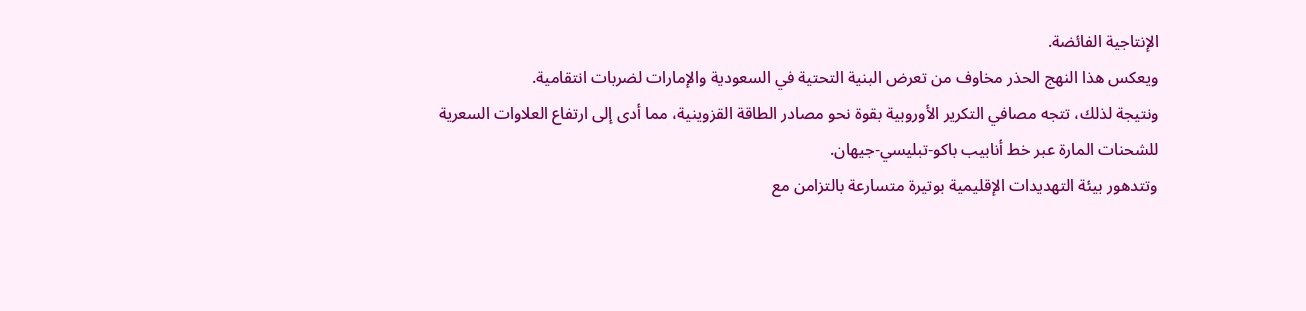الإنتاجية الفائضة.
ويعكس هذا النهج الحذر مخاوف من تعرض البنية التحتية في السعودية والإمارات لضربات انتقامية.
ونتيجة لذلك، تتجه مصافي التكرير الأوروبية بقوة نحو مصادر الطاقة القزوينية، مما أدى إلى ارتفاع العلاوات السعرية للشحنات المارة عبر خط أنابيب باكو-تبليسي-جيهان.
وتتدهور بيئة التهديدات الإقليمية بوتيرة متسارعة بالتزامن مع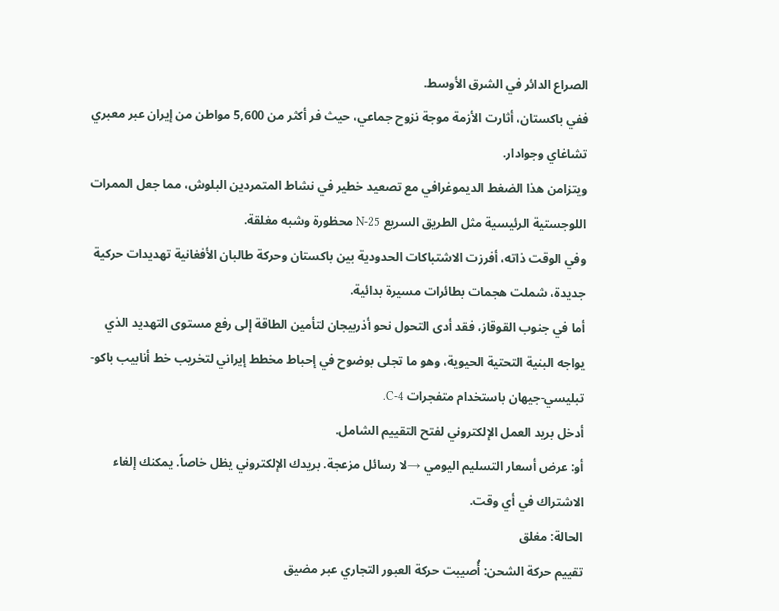الصراع الدائر في الشرق الأوسط.
ففي باكستان، أثارت الأزمة موجة نزوح جماعي، حيث فر أكثر من 5,600 مواطن من إيران عبر معبري تشاغاي وجوادار.
ويتزامن هذا الضغط الديموغرافي مع تصعيد خطير في نشاط المتمردين البلوش، مما جعل الممرات اللوجستية الرئيسية مثل الطريق السريع N-25 محظورة وشبه مغلقة.
وفي الوقت ذاته، أفرزت الاشتباكات الحدودية بين باكستان وحركة طالبان الأفغانية تهديدات حركية جديدة، شملت هجمات بطائرات مسيرة بدائية.
أما في جنوب القوقاز، فقد أدى التحول نحو أذربيجان لتأمين الطاقة إلى رفع مستوى التهديد الذي يواجه البنية التحتية الحيوية، وهو ما تجلى بوضوح في إحباط مخطط إيراني لتخريب خط أنابيب باكو-تبليسي-جيهان باستخدام متفجرات C-4.
أدخل بريد العمل الإلكتروني لفتح التقييم الشامل.
أو: عرض أسعار التسليم اليومي →لا رسائل مزعجة. بريدك الإلكتروني يظل خاصاً. يمكنك إلغاء الاشتراك في أي وقت.
الحالة: مغلق
تقييم حركة الشحن: أُصيبت حركة العبور التجاري عبر مضيق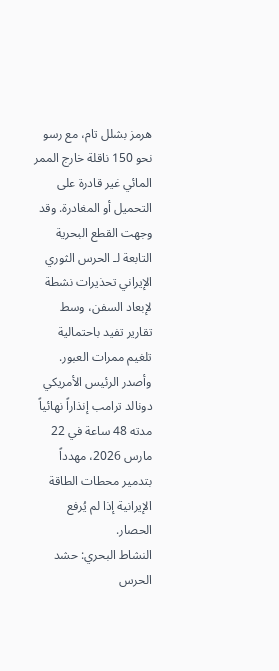هرمز بشلل تام، مع رسو نحو 150 ناقلة خارج الممر المائي غير قادرة على التحميل أو المغادرة. وقد وجهت القطع البحرية التابعة لـ الحرس الثوري الإيراني تحذيرات نشطة لإبعاد السفن، وسط تقارير تفيد باحتمالية تلغيم ممرات العبور. وأصدر الرئيس الأمريكي دونالد ترامب إنذاراً نهائياً مدته 48 ساعة في 22 مارس 2026، مهدداً بتدمير محطات الطاقة الإيرانية إذا لم يُرفع الحصار.
النشاط البحري: حشد الحرس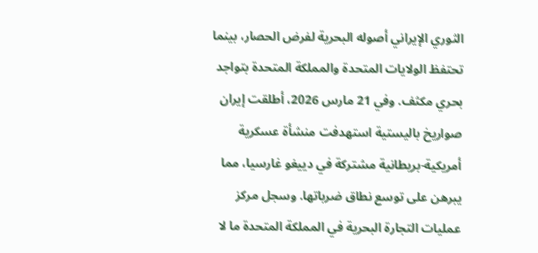الثوري الإيراني أصوله البحرية لفرض الحصار، بينما تحتفظ الولايات المتحدة والمملكة المتحدة بتواجد بحري مكثف. وفي 21 مارس 2026، أطلقت إيران صواريخ باليستية استهدفت منشأة عسكرية أمريكية-بريطانية مشتركة في دييغو غارسيا، مما يبرهن على توسع نطاق ضرباتها. وسجل مركز عمليات التجارة البحرية في المملكة المتحدة ما لا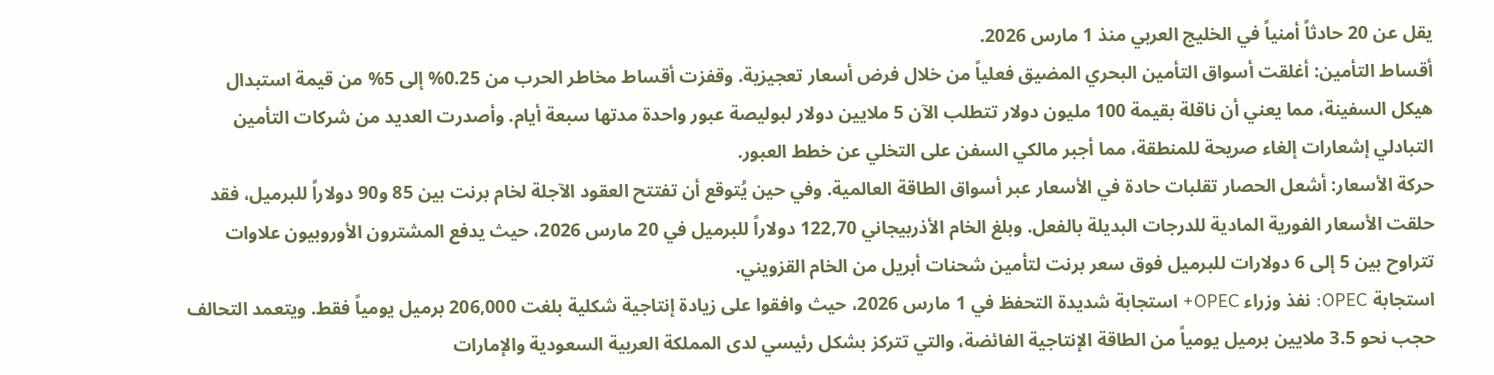يقل عن 20 حادثاً أمنياً في الخليج العربي منذ 1 مارس 2026.
أقساط التأمين: أغلقت أسواق التأمين البحري المضيق فعلياً من خلال فرض أسعار تعجيزية. وقفزت أقساط مخاطر الحرب من 0.25% إلى 5% من قيمة استبدال هيكل السفينة، مما يعني أن ناقلة بقيمة 100 مليون دولار تتطلب الآن 5 ملايين دولار لبوليصة عبور واحدة مدتها سبعة أيام. وأصدرت العديد من شركات التأمين التبادلي إشعارات إلغاء صريحة للمنطقة، مما أجبر مالكي السفن على التخلي عن خطط العبور.
حركة الأسعار: أشعل الحصار تقلبات حادة في الأسعار عبر أسواق الطاقة العالمية. وفي حين يُتوقع أن تفتتح العقود الآجلة لخام برنت بين 85 و90 دولاراً للبرميل، فقد حلقت الأسعار الفورية المادية للدرجات البديلة بالفعل. وبلغ الخام الأذربيجاني 122,70 دولاراً للبرميل في 20 مارس 2026، حيث يدفع المشترون الأوروبيون علاوات تتراوح بين 5 إلى 6 دولارات للبرميل فوق سعر برنت لتأمين شحنات أبريل من الخام القزويني.
استجابة OPEC: نفذ وزراء OPEC+ استجابة شديدة التحفظ في 1 مارس 2026، حيث وافقوا على زيادة إنتاجية شكلية بلغت 206,000 برميل يومياً فقط. ويتعمد التحالف حجب نحو 3.5 ملايين برميل يومياً من الطاقة الإنتاجية الفائضة، والتي تتركز بشكل رئيسي لدى المملكة العربية السعودية والإمارات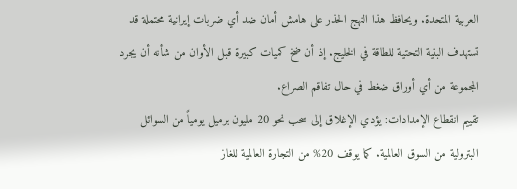العربية المتحدة. ويحافظ هذا النهج الحذر على هامش أمان ضد أي ضربات إيرانية محتملة قد تستهدف البنية التحتية للطاقة في الخليج. إذ أن ضخ كميات كبيرة قبل الأوان من شأنه أن يجرد المجموعة من أي أوراق ضغط في حال تفاقم الصراع.
تقييم انقطاع الإمدادات: يؤدي الإغلاق إلى سحب نحو 20 مليون برميل يومياً من السوائل البترولية من السوق العالمية. كما يوقف 20% من التجارة العالمية للغاز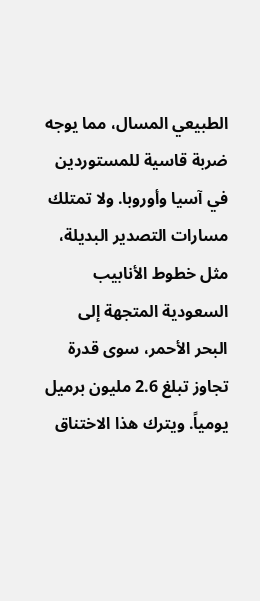الطبيعي المسال، مما يوجه ضربة قاسية للمستوردين في آسيا وأوروبا. ولا تمتلك مسارات التصدير البديلة، مثل خطوط الأنابيب السعودية المتجهة إلى البحر الأحمر، سوى قدرة تجاوز تبلغ 2.6 مليون برميل يومياً. ويترك هذا الاختناق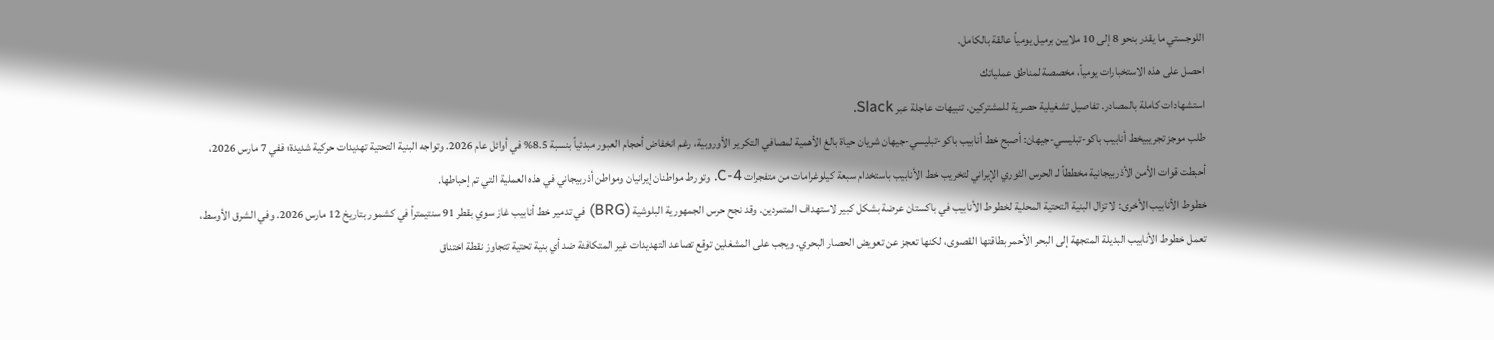اللوجستي ما يقدر بنحو 8 إلى 10 ملايين برميل يومياً عالقة بالكامل.
احصل على هذه الاستخبارات يومياً، مخصصة لمناطق عملياتك
استشهادات كاملة بالمصادر. تفاصيل تشغيلية حصرية للمشتركين. تنبيهات عاجلة عبر Slack.
طلب موجز تجريبيخط أنابيب باكو-تبليسي-جيهان: أصبح خط أنابيب باكو-تبليسي-جيهان شريان حياة بالغ الأهمية لمصافي التكرير الأوروبية، رغم انخفاض أحجام العبور مبدئياً بنسبة 8.5% في أوائل عام 2026. وتواجه البنية التحتية تهديدات حركية شديدة؛ ففي 7 مارس 2026، أحبطت قوات الأمن الأذربيجانية مخططاً لـ الحرس الثوري الإيراني لتخريب خط الأنابيب باستخدام سبعة كيلوغرامات من متفجرات C-4. وتورط مواطنان إيرانيان ومواطن أذربيجاني في هذه العملية التي تم إحباطها.
خطوط الأنابيب الأخرى: لا تزال البنية التحتية المحلية لخطوط الأنابيب في باكستان عرضة بشكل كبير لاستهداف المتمردين. وقد نجح حرس الجمهورية البلوشية (BRG) في تدمير خط أنابيب غاز سوي بقطر 91 سنتيمتراً في كشمور بتاريخ 12 مارس 2026. وفي الشرق الأوسط، تعمل خطوط الأنابيب البديلة المتجهة إلى البحر الأحمر بطاقتها القصوى، لكنها تعجز عن تعويض الحصار البحري. ويجب على المشغلين توقع تصاعد التهديدات غير المتكافئة ضد أي بنية تحتية تتجاوز نقطة اختناق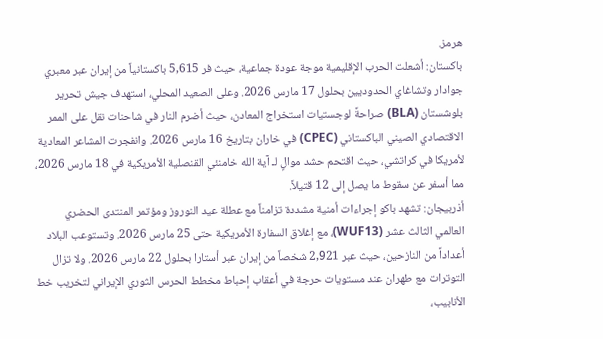هرمز.
باكستان: أشعلت الحرب الإقليمية موجة عودة جماعية، حيث فر 5,615 باكستانياً من إيران عبر معبري جوادار وتشاغاي الحدوديين بحلول 17 مارس 2026. وعلى الصعيد المحلي، استهدف جيش تحرير بلوشستان (BLA) صراحةً لوجستيات استخراج المعادن، حيث أضرم النار في شاحنات نقل على الممر الاقتصادي الصيني الباكستاني (CPEC) في خاران بتاريخ 16 مارس 2026. وانفجرت المشاعر المعادية لأمريكا في كراتشي، حيث اقتحم حشد موالٍ لـ آية الله خامنئي القنصلية الأمريكية في 18 مارس 2026، مما أسفر عن سقوط ما يصل إلى 12 قتيلاً.
أذربيجان: تشهد باكو إجراءات أمنية مشددة تزامناً مع عطلة عيد النوروز ومؤتمر المنتدى الحضري العالمي الثالث عشر (WUF13)، مع إغلاق السفارة الأمريكية حتى 25 مارس 2026. وتستوعب البلاد أعداداً من النازحين، حيث عبر 2,921 شخصاً من إيران عبر أستارا بحلول 22 مارس 2026. ولا تزال التوترات مع طهران عند مستويات حرجة في أعقاب إحباط مخطط الحرس الثوري الإيراني لتخريب خط الأنابيب،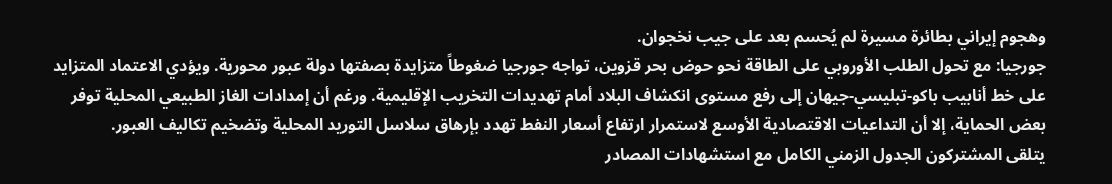وهجوم إيراني بطائرة مسيرة لم يُحسم بعد على جيب نخجوان.
جورجيا: مع تحول الطلب الأوروبي على الطاقة نحو حوض بحر قزوين، تواجه جورجيا ضغوطاً متزايدة بصفتها دولة عبور محورية. ويؤدي الاعتماد المتزايد على خط أنابيب باكو-تبليسي-جيهان إلى رفع مستوى انكشاف البلاد أمام تهديدات التخريب الإقليمية. ورغم أن إمدادات الغاز الطبيعي المحلية توفر بعض الحماية، إلا أن التداعيات الاقتصادية الأوسع لاستمرار ارتفاع أسعار النفط تهدد بإرهاق سلاسل التوريد المحلية وتضخيم تكاليف العبور.
يتلقى المشتركون الجدول الزمني الكامل مع استشهادات المصادر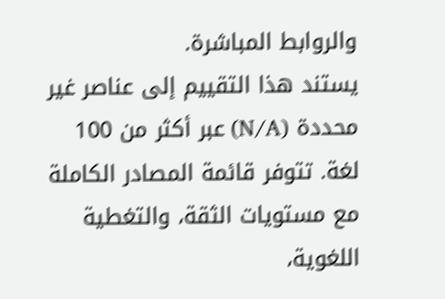والروابط المباشرة.
يستند هذا التقييم إلى عناصر غير محددة (N/A) عبر أكثر من 100 لغة. تتوفر قائمة المصادر الكاملة مع مستويات الثقة، والتغطية اللغوية،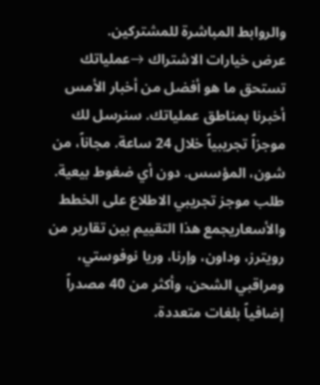والروابط المباشرة للمشتركين.
عرض خيارات الاشتراك →عملياتك تستحق ما هو أفضل من أخبار الأمس
أخبرنا بمناطق عملياتك. سنرسل لك موجزاً تجريبياً خلال 24 ساعة. مجاناً، من شون، المؤسس. دون أي ضغوط بيعية.
طلب موجز تجريبي الاطلاع على الخطط والأسعاريجمع هذا التقييم بين تقارير من رويترز، وداون، وإرنا، وريا نوفوستي، ومراقبي الشحن، وأكثر من 40 مصدراً إضافياً بلغات متعددة.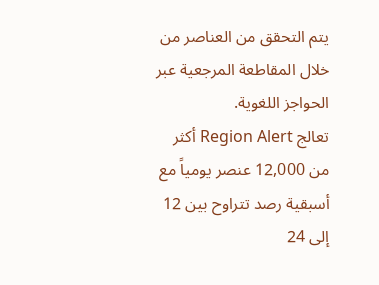يتم التحقق من العناصر من خلال المقاطعة المرجعية عبر الحواجز اللغوية.
تعالج Region Alert أكثر من 12,000 عنصر يومياً مع أسبقية رصد تتراوح بين 12 إلى 24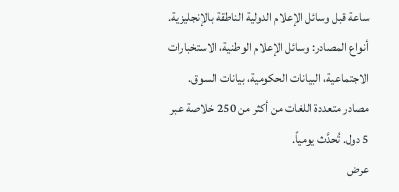ساعة قبل وسائل الإعلام الدولية الناطقة بالإنجليزية. أنواع المصادر: وسائل الإعلام الوطنية، الاستخبارات الاجتماعية، البيانات الحكومية، بيانات السوق.
مصادر متعددة اللغات من أكثر من 250 خلاصة عبر 5 دول. تُحدَّث يومياً.
عرض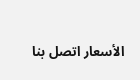الأسعار اتصل بنا